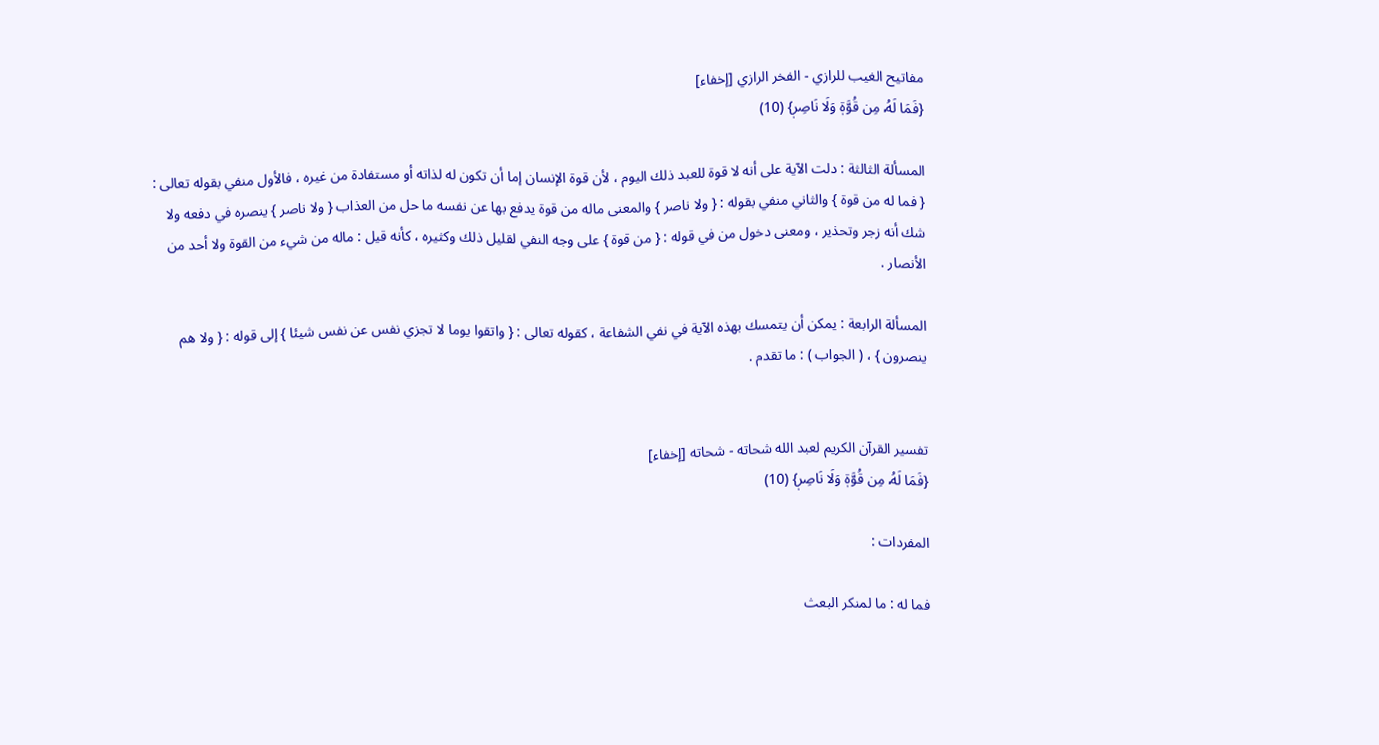مفاتيح الغيب للرازي - الفخر الرازي [إخفاء]
{فَمَا لَهُۥ مِن قُوَّةٖ وَلَا نَاصِرٖ} (10)

المسألة الثالثة : دلت الآية على أنه لا قوة للعبد ذلك اليوم ، لأن قوة الإنسان إما أن تكون له لذاته أو مستفادة من غيره ، فالأول منفي بقوله تعالى : { فما له من قوة } والثاني منفي بقوله : { ولا ناصر } والمعنى ماله من قوة يدفع بها عن نفسه ما حل من العذاب { ولا ناصر } ينصره في دفعه ولا شك أنه زجر وتحذير ، ومعنى دخول من في قوله : { من قوة } على وجه النفي لقليل ذلك وكثيره ، كأنه قيل : ماله من شيء من القوة ولا أحد من الأنصار .

المسألة الرابعة : يمكن أن يتمسك بهذه الآية في نفي الشفاعة ، كقوله تعالى : { واتقوا يوما لا تجزي نفس عن نفس شيئا } إلى قوله : { ولا هم ينصرون } ، ( الجواب ) : ما تقدم .


تفسير القرآن الكريم لعبد الله شحاته - شحاته [إخفاء]
{فَمَا لَهُۥ مِن قُوَّةٖ وَلَا نَاصِرٖ} (10)

المفردات :

فما له : ما لمنكر البعث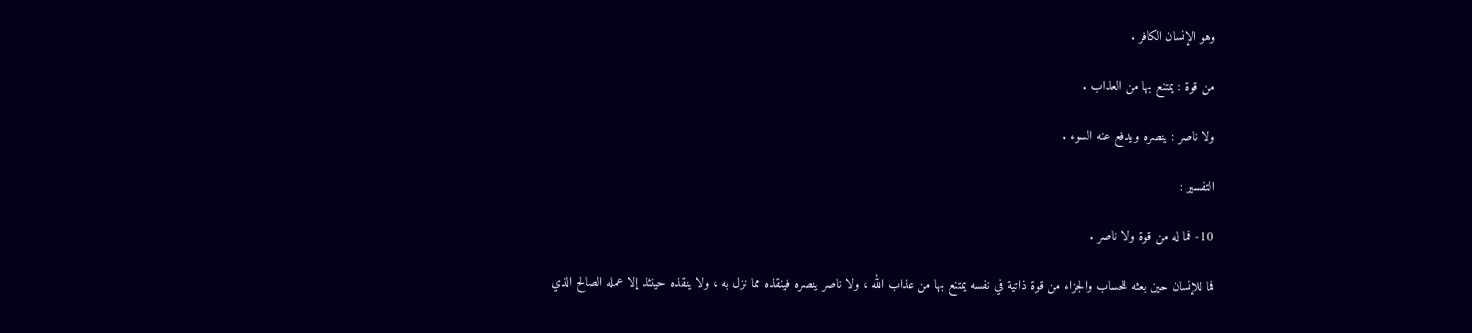وهو الإنسان الكافر .

من قوة : يمتنع بها من العذاب .

ولا ناصر : ينصره ويدفع عنه السوء .

التفسير :

10- فما له من قوة ولا ناصر .

فما للإنسان حين بعثه للحساب والجزاء من قوة ذاتية في نفسه يمتنع بها من عذاب الله ، ولا ناصر ينصره فينقذه مما نزل به ، ولا ينقذه حينئذ إلا عمله الصالح الذي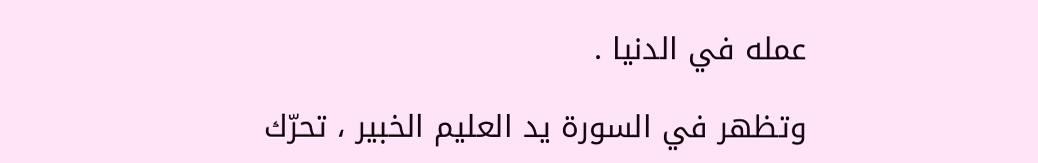عمله في الدنيا .

وتظهر في السورة يد العليم الخبير ، تحرّك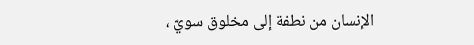الإنسان من نطفة إلى مخلوق سويّ ،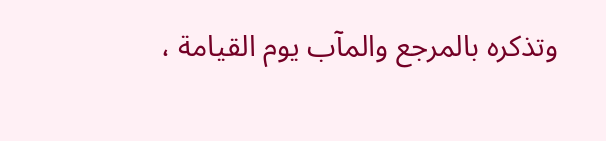وتذكره بالمرجع والمآب يوم القيامة ،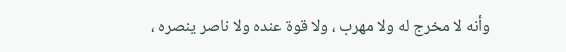وأنه لا مخرج له ولا مهرب ، ولا قوة عنده ولا ناصر ينصره ،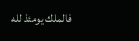فالملك يومئذ لله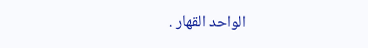الواحد القهار .